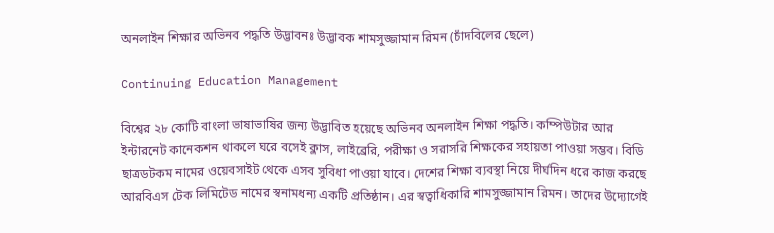অনলাইন শিক্ষার অভিনব পদ্ধতি উদ্ভাবনঃ উদ্ভাবক শামসুজ্জামান রিমন (চাঁদবিলের ছেলে)

Continuing Education Management

বিশ্বের ২৮ কোটি বাংলা ভাষাভাষির জন্য উদ্ভাবিত হয়েছে অভিনব অনলাইন শিক্ষা পদ্ধতি। কম্পিউটার আর ইন্টারনেট কানেকশন থাকলে ঘরে বসেই ক্লাস, লাইব্রেরি, পরীক্ষা ও সরাসরি শিক্ষকের সহায়তা পাওয়া সম্ভব। বিডি ছাত্রডটকম নামের ওয়েবসাইট থেকে এসব সুবিধা পাওয়া যাবে। দেশের শিক্ষা ব্যবস্থা নিয়ে দীর্ঘদিন ধরে কাজ করছে আরবিএস টেক লিমিটেড নামের স্বনামধন্য একটি প্রতিষ্ঠান। এর স্বত্বাধিকারি শামসুজ্জামান রিমন। তাদের উদ্যোগেই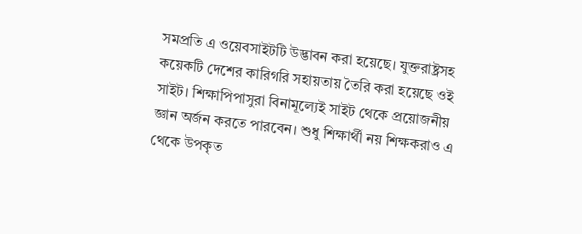সমপ্রতি এ ওয়েবসাইটটি উদ্ভাবন করা হয়েছে। যুক্তরাষ্ট্রসহ কয়েকটি দেশের কারিগরি সহায়তায় তৈরি করা হয়েছে ওই সাইট। শিক্ষাপিপাসুরা বিনামূল্যেই সাইট থেকে প্রয়োজনীয় জ্ঞান অর্জন করতে পারবেন। শুধু শিক্ষার্থী নয় শিক্ষকরাও এ থেকে উপকৃত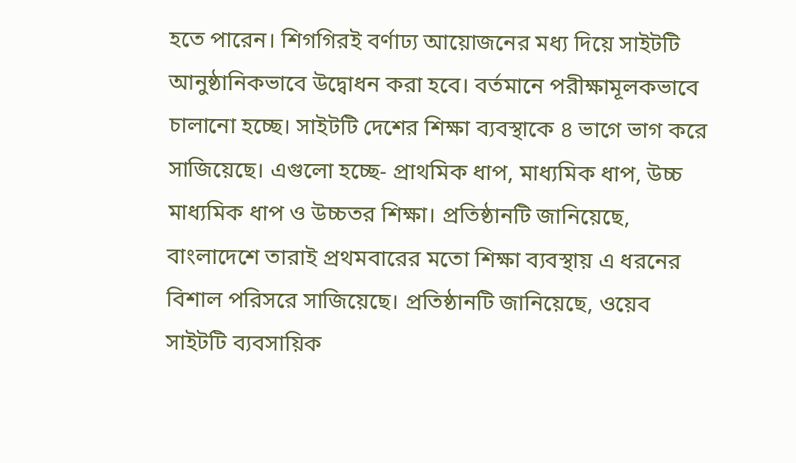হতে পারেন। শিগগিরই বর্ণাঢ্য আয়োজনের মধ্য দিয়ে সাইটটি আনুষ্ঠানিকভাবে উদ্বোধন করা হবে। বর্তমানে পরীক্ষামূলকভাবে চালানো হচ্ছে। সাইটটি দেশের শিক্ষা ব্যবস্থাকে ৪ ভাগে ভাগ করে সাজিয়েছে। এগুলো হচ্ছে- প্রাথমিক ধাপ, মাধ্যমিক ধাপ, উচ্চ মাধ্যমিক ধাপ ও উচ্চতর শিক্ষা। প্রতিষ্ঠানটি জানিয়েছে, বাংলাদেশে তারাই প্রথমবারের মতো শিক্ষা ব্যবস্থায় এ ধরনের বিশাল পরিসরে সাজিয়েছে। প্রতিষ্ঠানটি জানিয়েছে, ওয়েব সাইটটি ব্যবসায়িক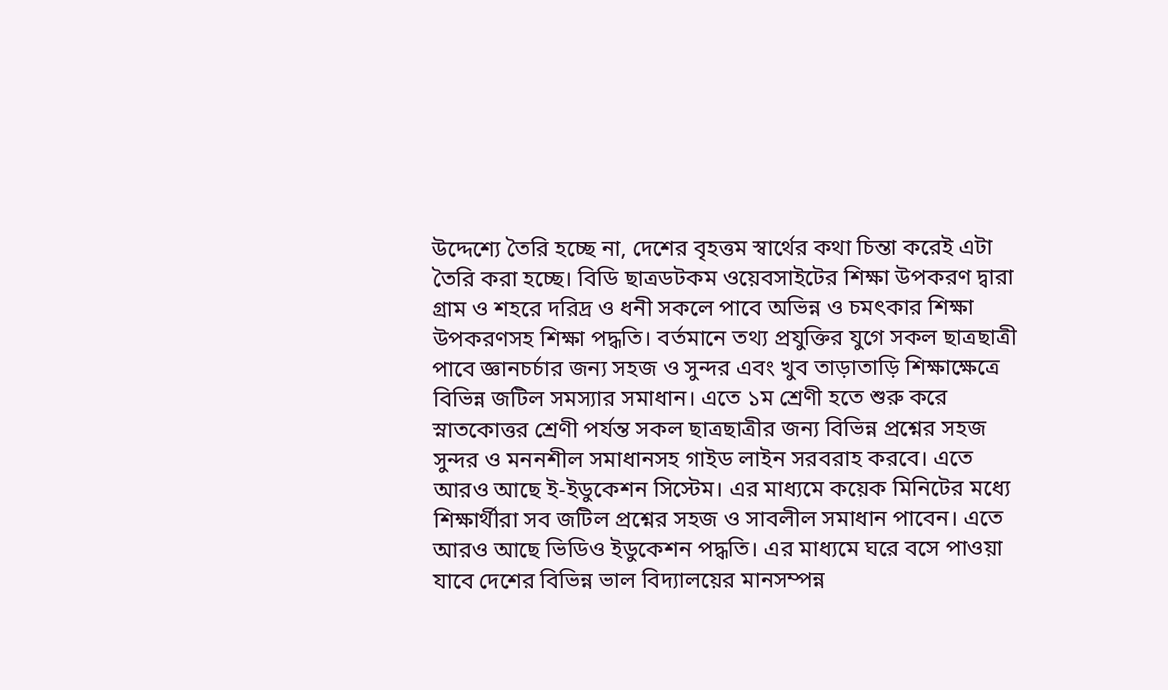উদ্দেশ্যে তৈরি হচ্ছে না, দেশের বৃহত্তম স্বার্থের কথা চিন্তা করেই এটা তৈরি করা হচ্ছে। বিডি ছাত্রডটকম ওয়েবসাইটের শিক্ষা উপকরণ দ্বারা গ্রাম ও শহরে দরিদ্র ও ধনী সকলে পাবে অভিন্ন ও চমৎকার শিক্ষা উপকরণসহ শিক্ষা পদ্ধতি। বর্তমানে তথ্য প্রযুক্তির যুগে সকল ছাত্রছাত্রী পাবে জ্ঞানচর্চার জন্য সহজ ও সুন্দর এবং খুব তাড়াতাড়ি শিক্ষাক্ষেত্রে বিভিন্ন জটিল সমস্যার সমাধান। এতে ১ম শ্রেণী হতে শুরু করে স্নাতকোত্তর শ্রেণী পর্যন্ত সকল ছাত্রছাত্রীর জন্য বিভিন্ন প্রশ্নের সহজ সুন্দর ও মননশীল সমাধানসহ গাইড লাইন সরবরাহ করবে। এতে আরও আছে ই-ইডুকেশন সিস্টেম। এর মাধ্যমে কয়েক মিনিটের মধ্যে শিক্ষার্থীরা সব জটিল প্রশ্নের সহজ ও সাবলীল সমাধান পাবেন। এতে আরও আছে ভিডিও ইডুকেশন পদ্ধতি। এর মাধ্যমে ঘরে বসে পাওয়া যাবে দেশের বিভিন্ন ভাল বিদ্যালয়ের মানসম্পন্ন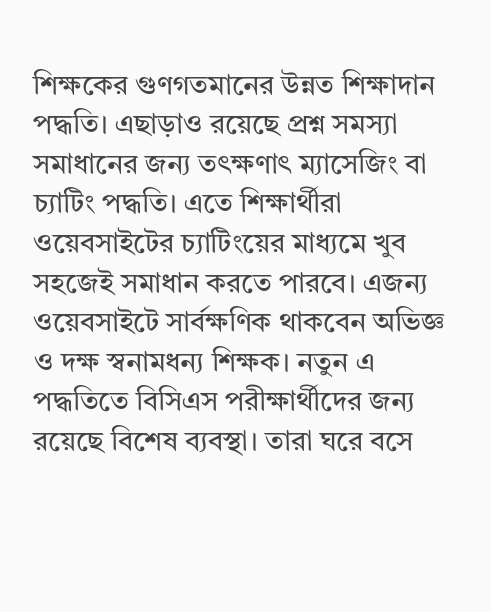শিক্ষকের গুণগতমানের উন্নত শিক্ষাদান পদ্ধতি। এছাড়াও রয়েছে প্রশ্ন সমস্যা সমাধানের জন্য তৎক্ষণাৎ ম্যাসেজিং বা চ্যাটিং পদ্ধতি। এতে শিক্ষার্থীরা ওয়েবসাইটের চ্যাটিংয়ের মাধ্যমে খুব সহজেই সমাধান করতে পারবে। এজন্য ওয়েবসাইটে সার্বক্ষণিক থাকবেন অভিজ্ঞ ও দক্ষ স্বনামধন্য শিক্ষক। নতুন এ পদ্ধতিতে বিসিএস পরীক্ষার্থীদের জন্য রয়েছে বিশেষ ব্যবস্থা। তারা ঘরে বসে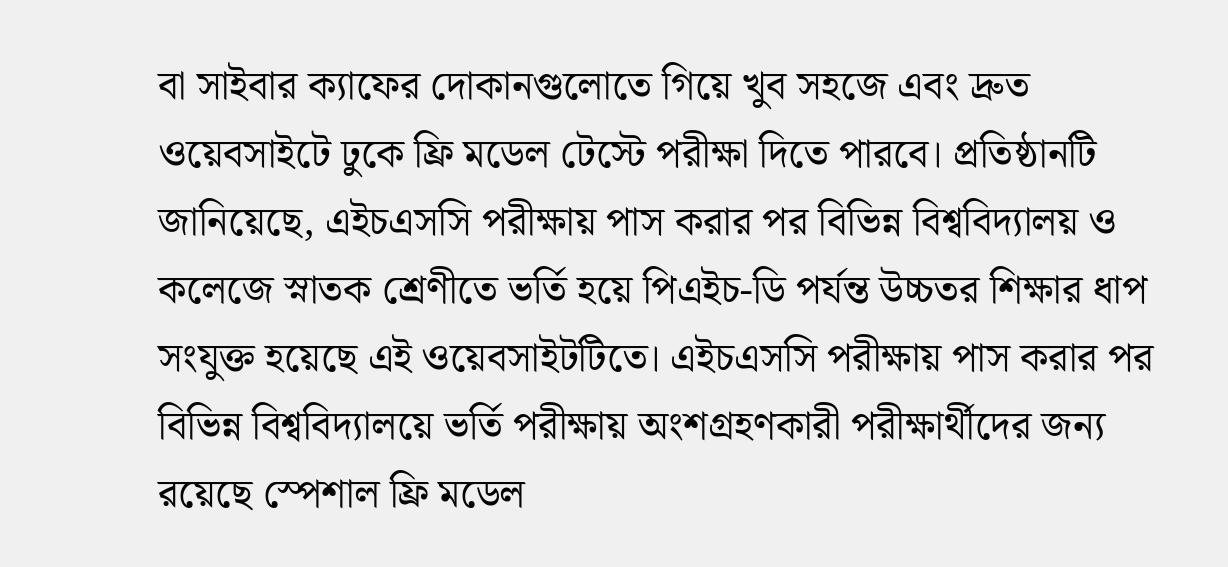বা সাইবার ক্যাফের দোকানগুলোতে গিয়ে খুব সহজে এবং দ্রুত ওয়েবসাইটে ঢুকে ফ্রি মডেল টেস্টে পরীক্ষা দিতে পারবে। প্রতিষ্ঠানটি জানিয়েছে, এইচএসসি পরীক্ষায় পাস করার পর বিভিন্ন বিশ্ববিদ্যালয় ও কলেজে স্নাতক শ্রেণীতে ভর্তি হয়ে পিএইচ-ডি পর্যন্ত উচ্চতর শিক্ষার ধাপ সংযুক্ত হয়েছে এই ওয়েবসাইটটিতে। এইচএসসি পরীক্ষায় পাস করার পর বিভিন্ন বিশ্ববিদ্যালয়ে ভর্তি পরীক্ষায় অংশগ্রহণকারী পরীক্ষার্থীদের জন্য রয়েছে স্পেশাল ফ্রি মডেল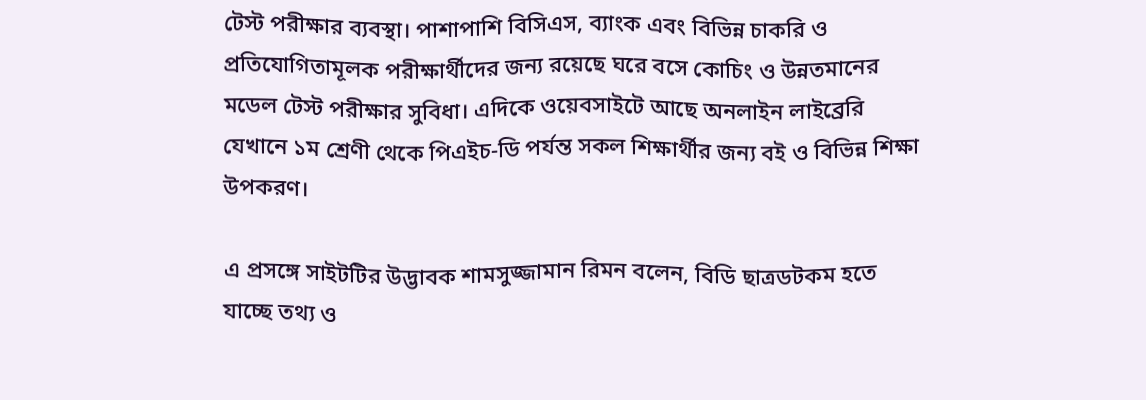টেস্ট পরীক্ষার ব্যবস্থা। পাশাপাশি বিসিএস, ব্যাংক এবং বিভিন্ন চাকরি ও প্রতিযোগিতামূলক পরীক্ষার্থীদের জন্য রয়েছে ঘরে বসে কোচিং ও উন্নতমানের মডেল টেস্ট পরীক্ষার সুবিধা। এদিকে ওয়েবসাইটে আছে অনলাইন লাইব্রেরি যেখানে ১ম শ্রেণী থেকে পিএইচ-ডি পর্যন্ত সকল শিক্ষার্থীর জন্য বই ও বিভিন্ন শিক্ষা উপকরণ।

এ প্রসঙ্গে সাইটটির উদ্ভাবক শামসুজ্জামান রিমন বলেন, বিডি ছাত্রডটকম হতে যাচ্ছে তথ্য ও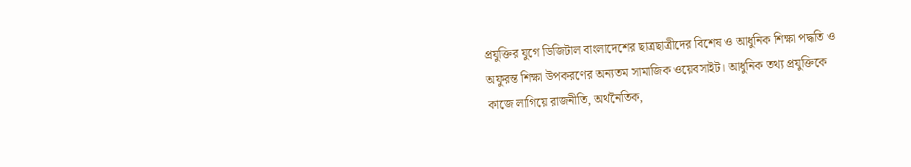প্রযুক্তির যুগে ডিজিটাল বাংলাদেশের ছাত্রছাত্রীদের বিশেষ ও আধুনিক শিক্ষা পদ্ধতি ও অফুরন্ত শিক্ষা উপকরণের অন্যতম সামাজিক ওয়েবসাইট। আধুনিক তথ্য প্রযুক্তিকে কাজে লাগিয়ে রাজনীতি, অর্থনৈতিক,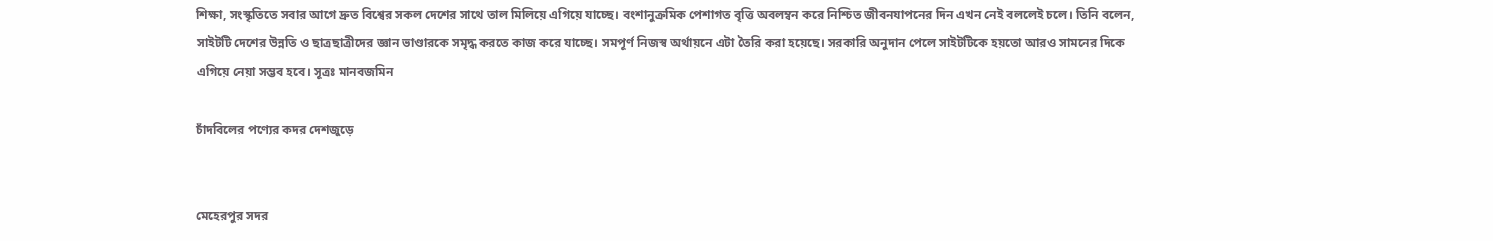শিক্ষা, সংস্কৃতিতে সবার আগে দ্রুত বিশ্বের সকল দেশের সাথে তাল মিলিয়ে এগিয়ে যাচ্ছে। বংশানুক্রমিক পেশাগত বৃত্তি অবলম্বন করে নিশ্চিত জীবনযাপনের দিন এখন নেই বললেই চলে। তিনি বলেন, সাইটটি দেশের উন্নতি ও ছাত্রছাত্রীদের জ্ঞান ভাণ্ডারকে সমৃদ্ধ করতে কাজ করে যাচ্ছে। সমপূর্ণ নিজস্ব অর্থায়নে এটা তৈরি করা হয়েছে। সরকারি অনুদান পেলে সাইটটিকে হয়তো আরও সামনের দিকে এগিয়ে নেয়া সম্ভব হবে। সূত্রঃ মানবজমিন

চাঁদবিলের পণ্যের কদর দেশজুড়ে


মেহেরপুর সদর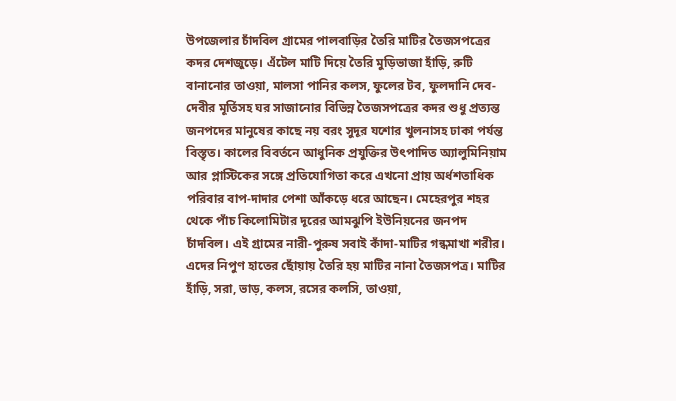উপজেলার চাঁদবিল গ্রামের পালবাড়ির তৈরি মাটির তৈজসপত্রের কদর দেশজুড়ে। এঁটেল মাটি দিয়ে তৈরি মুড়িভাজা হাঁড়ি, রুটি বানানোর তাওয়া, মালসা পানির কলস, ফুলের টব, ফুলদানি দেব-দেবীর মূর্তিসহ ঘর সাজানোর বিভিন্ন তৈজসপত্রের কদর শুধু প্রত্যন্ত জনপদের মানুষের কাছে নয় বরং সুদূর যশোর খুলনাসহ ঢাকা পর্যন্ত বিস্তৃত। কালের বিবর্তনে আধুনিক প্রযুক্তির উৎপাদিত অ্যালুমিনিয়াম আর প্লাস্টিকের সঙ্গে প্রতিযোগিতা করে এখনো প্রায় অর্ধশতাধিক পরিবার বাপ-দাদার পেশা আঁকড়ে ধরে আছেন। মেহেরপুর শহর থেকে পাঁচ কিলোমিটার দূরের আমঝুপি ইউনিয়নের জনপদ চাঁদবিল। এই গ্রামের নারী-পুরুষ সবাই কাঁদা-মাটির গন্ধমাখা শরীর। এদের নিপুণ হাতের ছোঁয়ায় তৈরি হয় মাটির নানা তৈজসপত্র। মাটির হাঁড়ি, সরা, ভাড়, কলস, রসের কলসি, তাওয়া,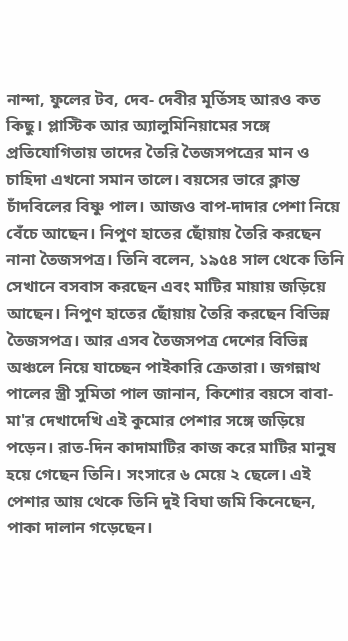নান্দা, ফুলের টব, দেব- দেবীর মূর্তিসহ আরও কত কিছু। প্লাস্টিক আর অ্যালুমিনিয়ামের সঙ্গে প্রতিযোগিতায় তাদের তৈরি তৈজসপত্রের মান ও চাহিদা এখনো সমান তালে। বয়সের ভারে ক্লান্ত চাঁদবিলের বিষ্ণু পাল। আজও বাপ-দাদার পেশা নিয়ে বেঁচে আছেন। নিপুণ হাতের ছোঁয়ায় তৈরি করছেন নানা তৈজসপত্র। তিনি বলেন, ১৯৫৪ সাল থেকে তিনি সেখানে বসবাস করছেন এবং মাটির মায়ায় জড়িয়ে আছেন। নিপুণ হাতের ছোঁয়ায় তৈরি করছেন বিভিন্ন তৈজসপত্র। আর এসব তৈজসপত্র দেশের বিভিন্ন অঞ্চলে নিয়ে যাচ্ছেন পাইকারি ক্রেতারা। জগন্নাথ পালের স্ত্রী সুমিতা পাল জানান, কিশোর বয়সে বাবা-মা'র দেখাদেখি এই কুমোর পেশার সঙ্গে জড়িয়ে পড়েন। রাত-দিন কাদামাটির কাজ করে মাটির মানুষ হয়ে গেছেন তিনি। সংসারে ৬ মেয়ে ২ ছেলে। এই পেশার আয় থেকে তিনি দুই বিঘা জমি কিনেছেন, পাকা দালান গড়েছেন।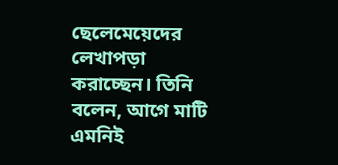ছেলেমেয়েদের লেখাপড়া করাচ্ছেন। তিনি বলেন, আগে মাটি এমনিই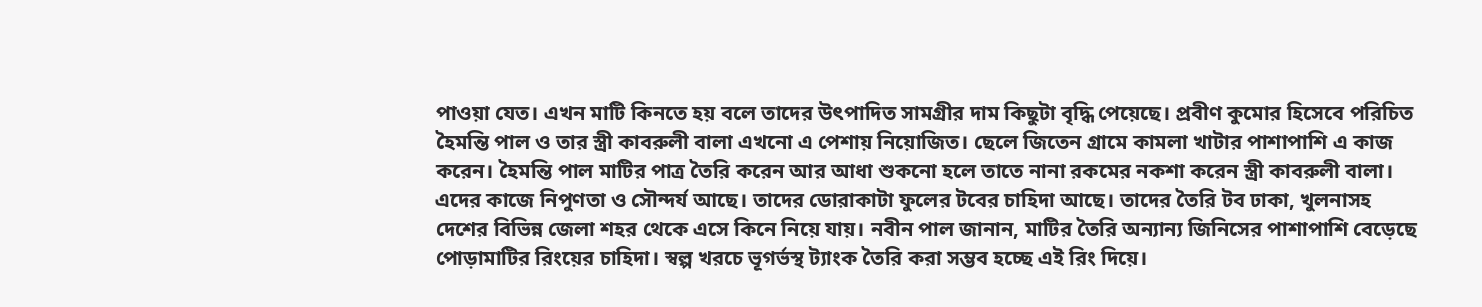পাওয়া যেত। এখন মাটি কিনতে হয় বলে তাদের উৎপাদিত সামগ্রীর দাম কিছুটা বৃদ্ধি পেয়েছে। প্রবীণ কুমোর হিসেবে পরিচিত হৈমন্তি পাল ও তার স্ত্রী কাবরুলী বালা এখনো এ পেশায় নিয়োজিত। ছেলে জিতেন গ্রামে কামলা খাটার পাশাপাশি এ কাজ করেন। হৈমন্তি পাল মাটির পাত্র তৈরি করেন আর আধা শুকনো হলে তাতে নানা রকমের নকশা করেন স্ত্রী কাবরুলী বালা। এদের কাজে নিপুণতা ও সৌন্দর্য আছে। তাদের ডোরাকাটা ফুলের টবের চাহিদা আছে। তাদের তৈরি টব ঢাকা, খুলনাসহ দেশের বিভিন্ন জেলা শহর থেকে এসে কিনে নিয়ে যায়। নবীন পাল জানান, মাটির তৈরি অন্যান্য জিনিসের পাশাপাশি বেড়েছে পোড়ামাটির রিংয়ের চাহিদা। স্বল্প খরচে ভূগর্ভস্থ ট্যাংক তৈরি করা সম্ভব হচ্ছে এই রিং দিয়ে।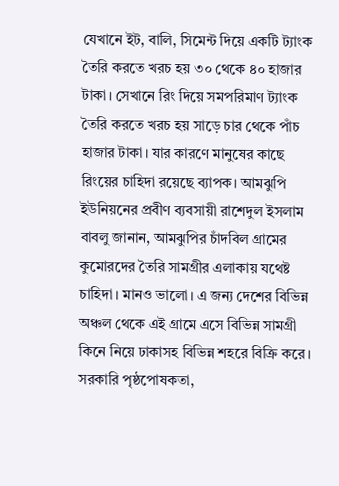যেখানে ইট, বালি, সিমেন্ট দিয়ে একটি ট্যাংক তৈরি করতে খরচ হয় ৩০ থেকে ৪০ হাজার টাকা। সেখানে রিং দিয়ে সমপরিমাণ ট্যাংক তৈরি করতে খরচ হয় সাড়ে চার থেকে পাঁচ হাজার টাকা। যার কারণে মানুষের কাছে রিংয়ের চাহিদা রয়েছে ব্যাপক। আমঝুপি ইউনিয়নের প্রবীণ ব্যবসায়ী রাশেদুল ইসলাম বাবলু জানান, আমঝুপির চাঁদবিল গ্রামের কুমোরদের তৈরি সামগ্রীর এলাকায় যথেষ্ট চাহিদা। মানও ভালো। এ জন্য দেশের বিভিন্ন অঞ্চল থেকে এই গ্রামে এসে বিভিন্ন সামগ্রী কিনে নিয়ে ঢাকাসহ বিভিন্ন শহরে বিক্রি করে। সরকারি পৃষ্ঠপোষকতা,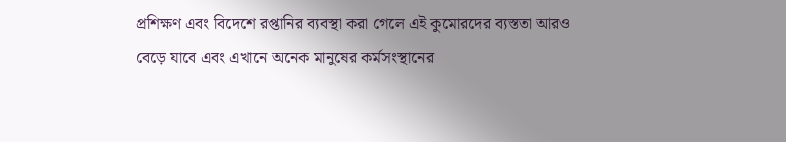প্রশিক্ষণ এবং বিদেশে রপ্তানির ব্যবস্থা করা গেলে এই কুমোরদের ব্যস্ততা আরও বেড়ে যাবে এবং এখানে অনেক মানুষের কর্মসংস্থানের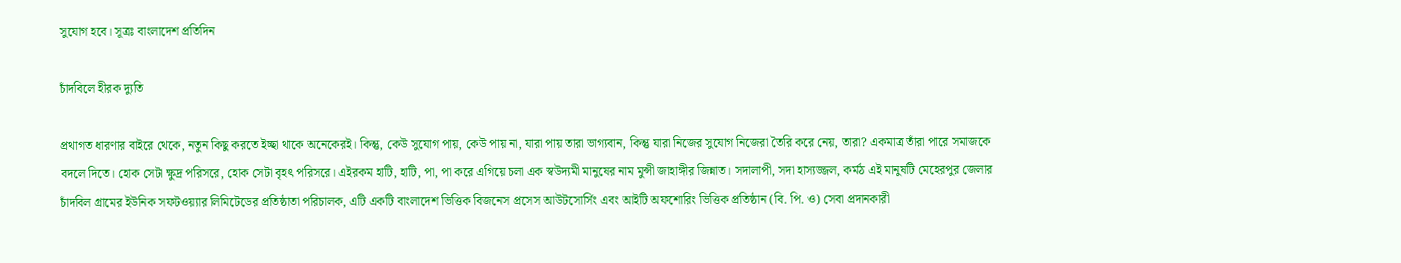সুযোগ হবে। সূত্রঃ বাংলাদেশ প্রতিদিন

চাঁদবিলে হীরক দ্যুতি

প্রথাগত ধারণার বাইরে থেকে, নতুন কিছু করতে ইচ্ছা থাকে অনেকেরই। কিন্তু, কেউ সুযোগ পায়, কেউ পায় না, যারা পায় তারা ভাগ্যবান, কিন্তু যারা নিজের সুযোগ নিজেরা তৈরি করে নেয়, তারা? একমাত্র তাঁরা পারে সমাজকে বদলে দিতে। হোক সেটা ক্ষুদ্র পরিসরে, হোক সেটা বৃহৎ পরিসরে। এইরকম হাটি, হাটি, পা, পা করে এগিয়ে চলা এক স্বউদ্যমী মানুষের নাম মুন্সী জাহাঙ্গীর জিন্নাত। সদালাপী, সদা হাস্যজ্জল, কর্মঠ এই মানুষটি মেহেরপুর জেলার চাঁদবিল গ্রামের ইউনিক সফটওয়্যার লিমিটেডের প্রতিষ্ঠাতা পরিচালক, এটি একটি বাংলাদেশ ভিত্তিক বিজনেস প্রসেস আউটসোর্সিং এবং আইটি অফশোরিং ভিত্তিক প্রতিষ্ঠান (বি. পি. ও) সেবা প্রদানকারী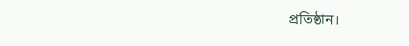প্রতিষ্ঠান।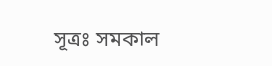সূত্রঃ সমকাল